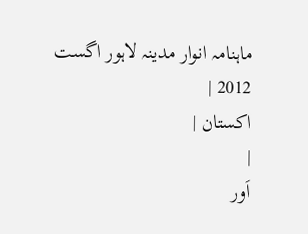ماہنامہ انوار مدینہ لاہور اگست 2012 |
اكستان |
|
اَور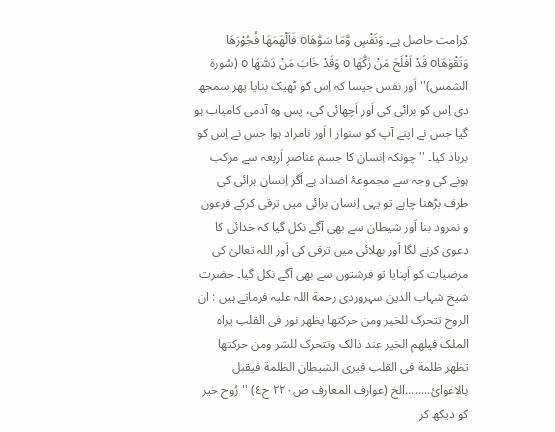کرامت حاصل ہے۔ وَنَفْسٍ وَّمَا سَوّٰھَاo فَاَلْھَمَھَا فُجُوْرَھَا وَتَقْوٰھَاo قَدْ اَفْلَحَ مَنْ زَکّٰھَا o وَقَدْ خَابَ مَنْ دَسّٰھَا o (سُورة الشمس)''اَور نفس جیسا کہ اِس کو ٹھیک بنایا پھر سمجھ دی اِس کو برائی کی اَور اَچھائی کی، پس وہ آدمی کامیاب ہو گیا جس نے اپنے آپ کو سنوار ا اَور نامراد ہوا جس نے اِس کو برباد کیا۔ '' چونکہ اِنسان کا جسم عناصرِ اَربعہ سے مرکب ہونے کی وجہ سے مجموعۂ اضداد ہے اَگر اِنسان برائی کی طرف بڑھنا چاہے تو یہی اِنسان برائی میں ترقی کرکے فرعون و نمرود بنا اَور شیطان سے بھی آگے نکل گیا کہ خدائی کا دعوی کرنے لگا اَور بھلائی میں ترقی کی اَور اللہ تعالیٰ کی مرضیات کو اَپنایا تو فرشتوں سے بھی آگے نکل گیا۔ حضرت شیخ شہاب الدین سہروردی رحمة اللہ علیہ فرماتے ہیں : ان الروح تتحرک للخیر ومن حرکتھا یظھر نور فی القلب یراہ الملک فیلھم الخیر عند ذالک وتتحرک للشر ومن حرکتھا تظھر ظلمة فی القلب فیری الشیطان الظلمة فیقبل بالاغوائ........الخ (عوارف المعارف ص٢٢٠ ج٤) ''رُوح خیر کو دیکھ کر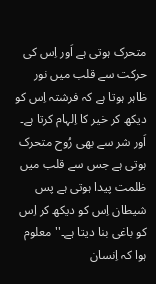متحرک ہوتی ہے اَور اِس کی حرکت سے قلب میں نور ظاہر ہوتا ہے کہ فرشتہ اِس کو دیکھ کر خیر کا اِلہام کرتا ہے۔ اَور شر سے بھی رُوح متحرک ہوتی ہے جس سے قلب میں ظلمت پیدا ہوتی ہے پس شیطان اِس کو دیکھ کر اِس کو باغی بنا دیتا ہے۔'' معلوم ہوا کہ اِنسان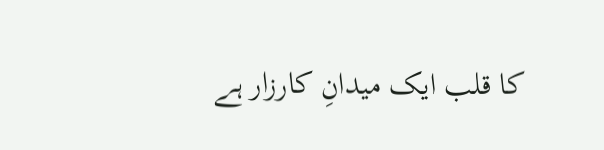کا قلب ایک میدانِ کارزار ہے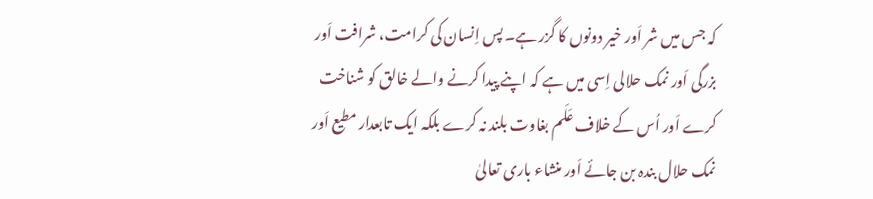کہ جس میں شر اَور خیر دونوں کا گزر ہے۔ پس اِنسان کی کرامت، شرافت اَور بزرگی اَور نمک حلالی اِسی میں ہے کہ اپنے پیدا کرنے والے خالق کو شناخت کرے اَور اُس کے خلاف عَلَم بغاوت بلند نہ کرے بلکہ ایک تابعدار مطیع اَور نمک حلال بندہ بن جائے اَور منشاء باری تعالیٰ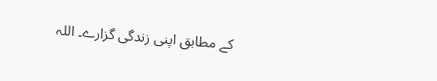کے مطابق اپنی زندگی گزارے۔ اللہ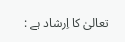تعالیٰ کا اِرشاد ہے :